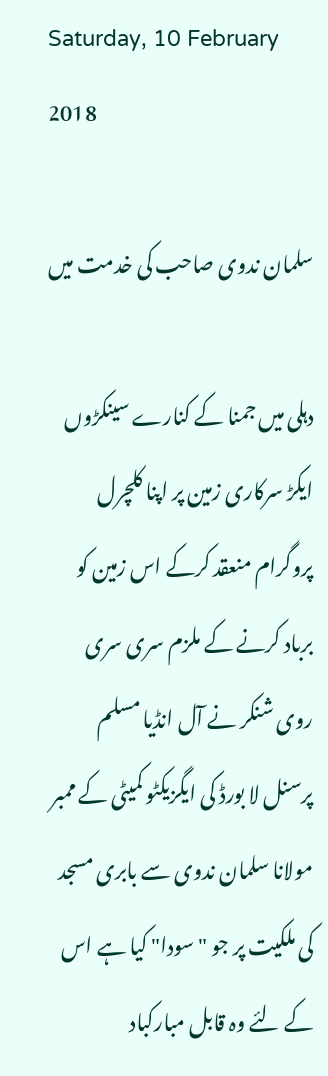Saturday, 10 February 2018

سلمان ندوی صاحب کی خدمت میں

دہلی میں جمنا کے کنارے سینکڑوں ایکڑ سرکاری زمین پر اپنا کلچرل پروگرام منعقد کرکے اس زمین کو برباد کرنے کے ملزم سری سری روی شنکر نے آل انڈیا مسلم پرسنل لا بورڈ کی ایگزیکٹو کمیٹی کے ممبر مولانا سلمان ندوی سے بابری مسجد کی ملکیت پر جو "سودا" کیا ہے اس کے لئے وہ قابل مبارکباد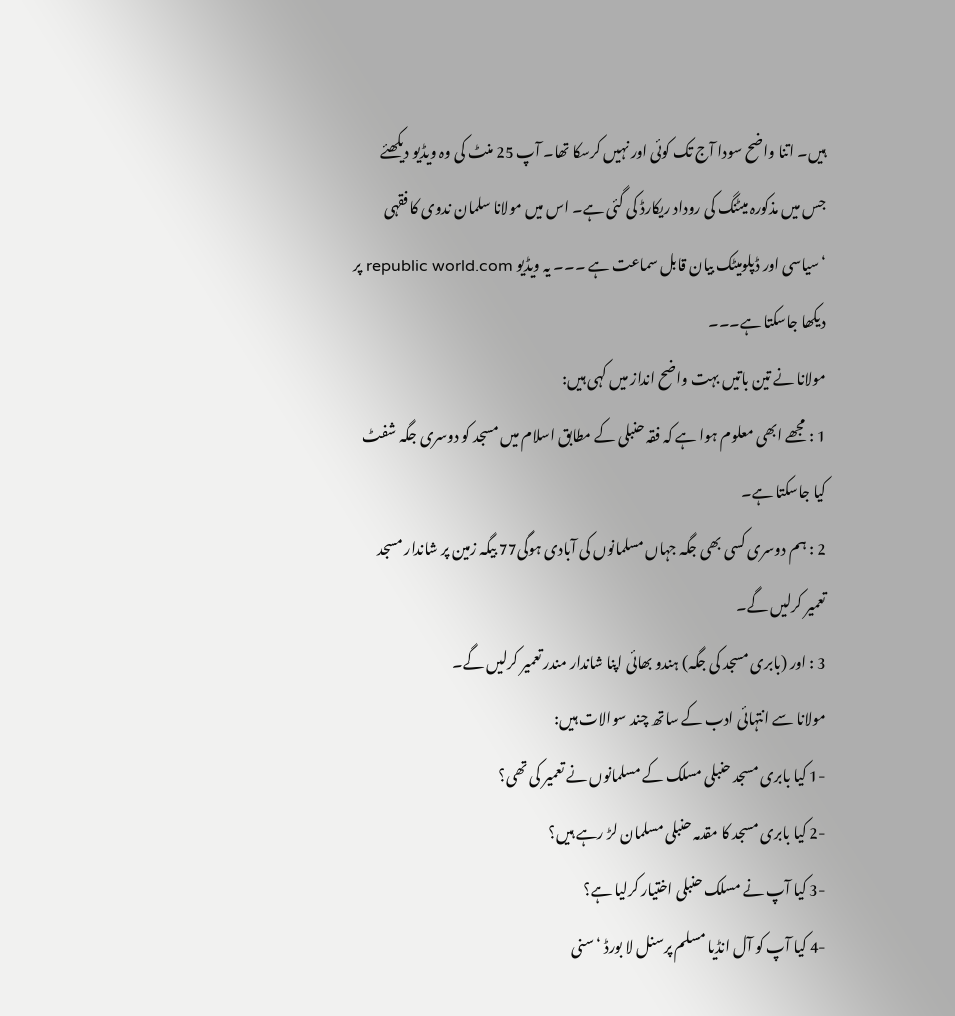ہیں۔ اتنا واضح سودا آج تک کوئی اور نہیں کرسکا تھا۔ آپ 25 منٹ کی وہ ویڈیو دیکھئے جس میں مذکورہ میٹنگ کی روداد ریکارڈ کی گئی ہے۔ اس میں مولانا سلمان ندوی کا فقہی ‘سیاسی اور ڈپلومیٹک بیان قابل سماعت ہے ۔۔۔ یہ ویڈیو republic world.com پر دیکھا جاسکتا ہے۔۔۔
مولانا نے تین باتیں بہت واضح انداز میں کہی ہیں:
1 : مجھے ابھی معلوم ہوا ہے کہ فقہ حنبلی کے مطابق اسلام میں مسجد کو دوسری جگہ شفٹ کیا جاسکتا ہے۔
2 : ہم دوسری کسی بھی جگہ جہاں مسلمانوں کی آبادی ہوگی77 بیگہ زمین پر شاندار مسجد تعمیر کرلیں گے۔
3 : اور (بابری مسجد کی جگہ) ہندو بھائی اپنا شاندار مندر تعمیر کرلیں گے۔
مولانا سے انتہائی ادب کے ساتھ چند سوالات ہیں:
-1 کیا بابری مسجد حنبلی مسلک کے مسلمانوں نے تعمیر کی تھی؟
-2 کیا بابری مسجد کا مقدمہ حنبلی مسلمان لڑ رہے ہیں؟
-3 کیا آپ نے مسلک حنبلی اختیار کرلیا ہے؟
-4 کیا آپ کو آل انڈیا مسلم پرسنل لا بورڈ ‘سنی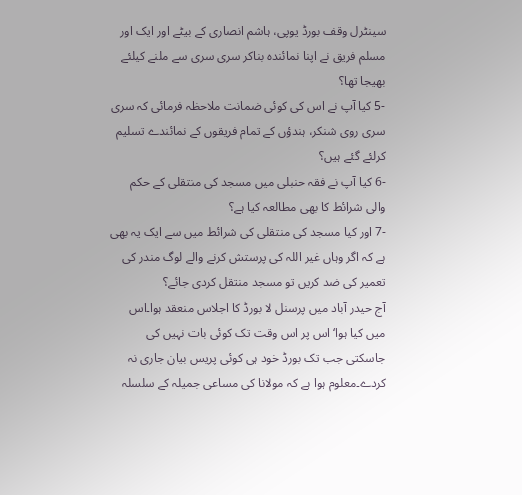سینٹرل وقف بورڈ یوپی، ہاشم انصاری کے بیٹے اور ایک اور مسلم فریق نے اپنا نمائندہ بناکر سری سری سے ملنے کیلئے بھیجا تھا؟
-5 کیا آپ نے اس کی کوئی ضمانت ملاحظہ فرمائی کہ سری سری روی شنکر، ہندؤں کے تمام فریقوں کے نمائندے تسلیم کرلئے گئے ہیں؟
-6 کیا آپ نے فقہ حنبلی میں مسجد کی منتقلی کے حکم والی شرائط کا بھی مطالعہ کیا ہے؟
-7 اور کیا مسجد کی منتقلی کی شرائط میں سے ایک یہ بھی ہے کہ اگر وہاں غیر اللہ کی پرستش کرنے والے لوگ مندر کی تعمیر کی ضد کریں تو مسجد منتقل کردی جائے؟
آج حیدر آباد میں پرسنل لا بورڈ کا اجلاس منعقد ہوا۔اس میں کیا ہوا‘ اس پر اس وقت تک کوئی بات نہیں کی جاسکتی جب تک بورڈ خود ہی کوئی پریس بیان جاری نہ کردے۔معلوم ہوا ہے کہ مولانا کی مساعی جمیلہ کے سلسلہ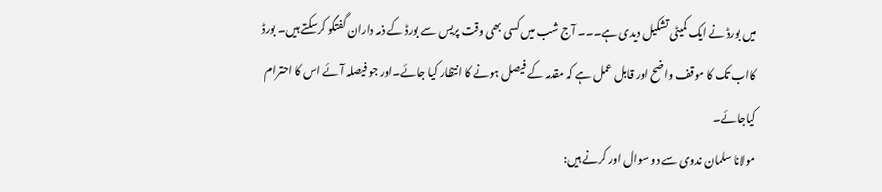میں بورڈ نے ایک کمیٹی تشکیل دیدی ہے۔۔۔ آج شب میں کسی بھی وقت پریس سے بورڈ کے ذمہ داران گفتگو کرسکتے ہیں۔ بورڈ کااب تک کا موقف واضح اور قابل عمل ہے کہ مقدمہ کے فیصل ہونے کا انتظار کیا جائے۔اور جو فیصلہ آئے اس کا احترام کیاجائے۔
مولانا سلمان ندوی سے دو سوال اور کرنے ہیں: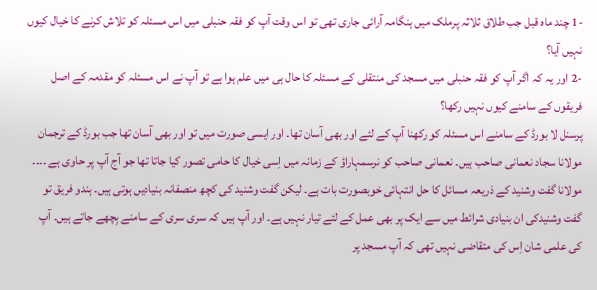-1 چند ماہ قبل جب طلاق ثلاثہ پرملک میں ہنگامہ آرائی جاری تھی تو اس وقت آپ کو فقہ حنبلی میں اس مسئلہ کو تلاش کرنے کا خیال کیوں نہیں آیا؟
-2 اور یہ کہ اگر آپ کو فقہ حنبلی میں مسجد کی منتقلی کے مسئلہ کا حال ہی میں علم ہوا ہے تو آپ نے اس مسئلہ کو مقدمہ کے اصل فریقوں کے سامنے کیوں نہیں رکھا؟
پرسنل لا بورڈ کے سامنے اس مسئلہ کو رکھنا آپ کے لئے اور بھی آسان تھا۔ اور ایسی صورت میں تو اور بھی آسان تھا جب بورڈ کے ترجمان مولانا سجاد نعمانی صاحب ہیں۔ نعمانی صاحب کو نرسمہاراؤ کے زمانہ میں اِسی خیال کا حامی تصور کیا جاتا تھا جو آج آپ پر حاوی ہے ۔۔۔۔ مولانا گفت وشنید کے ذریعہ مسائل کا حل انتہائی خوبصورت بات ہے۔ لیکن گفت وشنید کی کچھ منصفانہ بنیادیں ہوتی ہیں۔ ہندو فریق تو گفت وشنیدکی ان بنیادی شرائط میں سے ایک پر بھی عمل کے لئے تیار نہیں ہے۔ اور آپ ہیں کہ سری سری کے سامنے بِچھے جاتے ہیں۔ آپ کی علمی شان اِس کی متقاضی نہیں تھی کہ آپ مسجد پر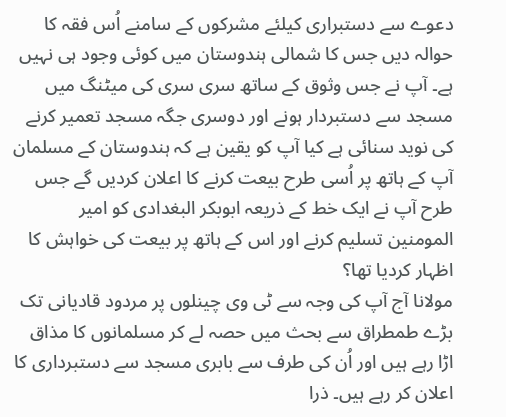دعوے سے دستبراری کیلئے مشرکوں کے سامنے اُس فقہ کا حوالہ دیں جس کا شمالی ہندوستان میں کوئی وجود ہی نہیں ہے۔ آپ نے جس وثوق کے ساتھ سری سری کی میٹنگ میں مسجد سے دستبردار ہونے اور دوسری جگہ مسجد تعمیر کرنے کی نوید سنائی ہے کیا آپ کو یقین ہے کہ ہندوستان کے مسلمان آپ کے ہاتھ پر اُسی طرح بیعت کرنے کا اعلان کردیں گے جس طرح آپ نے ایک خط کے ذریعہ ابوبکر البغدادی کو امیر المومنین تسلیم کرنے اور اس کے ہاتھ پر بیعت کی خواہش کا اظہار کردیا تھا؟
مولانا آج آپ کی وجہ سے ٹی وی چینلوں پر مردود قادیانی تک بڑے طمطراق سے بحث میں حصہ لے کر مسلمانوں کا مذاق اڑا رہے ہیں اور اُن کی طرف سے بابری مسجد سے دستبرداری کا اعلان کر رہے ہیں۔ ذرا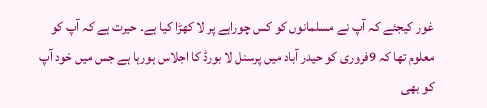غور کیجئے کہ آپ نے مسلمانوں کو کس چوراہے پر لا کھڑا کیا ہے۔ حیرت ہے کہ آپ کو معلوم تھا کہ 9فروری کو حیدر آباد میں پرسنل لا بورڈ کا اجلاس ہورہا ہے جس میں خود آپ کو بھی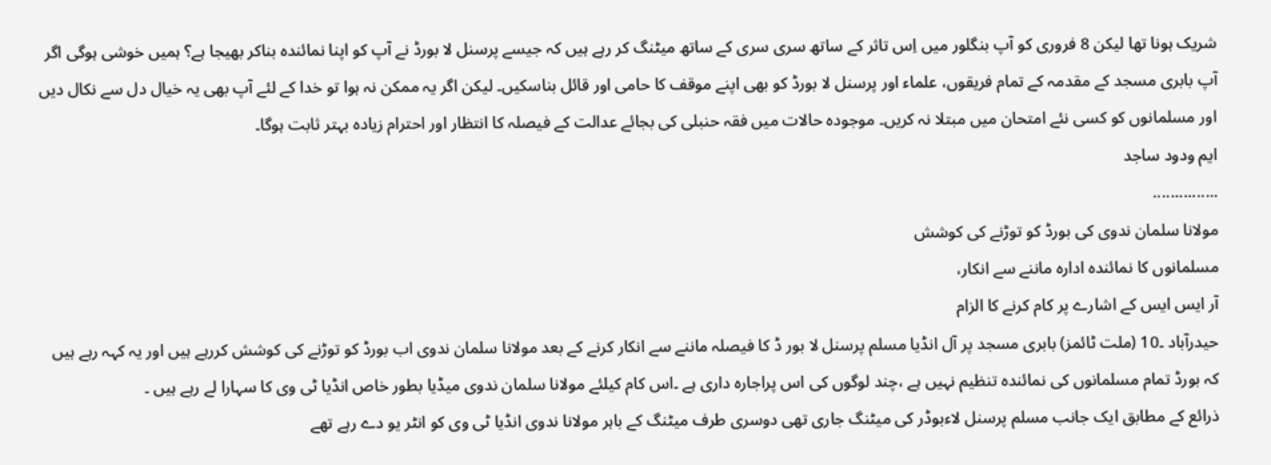شریک ہونا تھا لیکن 8 فروری کو آپ بنگلور میں اِس تاثر کے ساتھ سری سری کے ساتھ میٹنگ کر رہے ہیں کہ جیسے پرسنل لا بورڈ نے آپ کو اپنا نمائندہ بناکر بھیجا ہے؟ ہمیں خوشی ہوگی اگر آپ بابری مسجد کے مقدمہ کے تمام فریقوں، علماء اور پرسنل لا بورڈ کو بھی اپنے موقف کا حامی اور قائل بناسکیں۔ لیکن اگر یہ ممکن نہ ہوا تو خدا کے لئے آپ بھی یہ خیال دل سے نکال دیں اور مسلمانوں کو کسی نئے امتحان میں مبتلا نہ کریں۔ موجودہ حالات میں فقہ حنبلی کی بجائے عدالت کے فیصلہ کا انتظار اور احترام زیادہ بہتر ثابت ہوگا۔
ایم ودود ساجد
...............
مولانا سلمان ندوی کی بورڈ کو توڑنے کی کوشش
مسلمانوں کا نمائندہ ادارہ ماننے سے انکار،
آر ایس ایس کے اشارے پر کام کرنے کا الزام
حیدرآباد ۔10 (ملت ٹائمز) بابری مسجد پر آل انڈیا مسلم پرسنل لا بور ڈ کا فیصلہ ماننے سے انکار کرنے کے بعد مولانا سلمان ندوی اب بورڈ کو توڑنے کی کوشش کررہے ہیں اور یہ کہہ رہے ہیں کہ بورڈ تمام مسلمانوں کی نمائندہ تنظیم نہیں ہے ،چند لوگوں کی اس پراجارہ داری ہے ۔اس کام کیلئے مولانا سلمان ندوی میڈیا بطور خاص انڈیا ٹی وی کا سہارا لے رہے ہیں ۔
ذرائع کے مطابق ایک جانب مسلم پرسنل لاءبوڈر کی میٹنگ جاری تھی دوسری طرف میٹنگ کے باہر مولانا ندوی انڈیا ٹی وی کو انٹر یو دے رہے تھے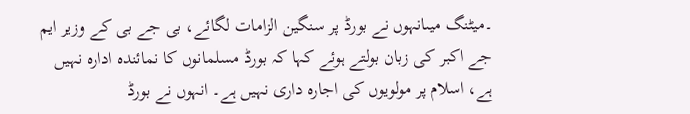۔میٹنگ میںانہوں نے بورڈ پر سنگین الزامات لگائے، بی جے بی کے وزیر ایم جے اکبر کی زبان بولتے ہوئے کہا کہ بورڈ مسلمانوں کا نمائندہ ادارہ نہیں ہے، اسلام پر مولویوں کی اجارہ داری نہیں ہے۔ انہوں نے بورڈ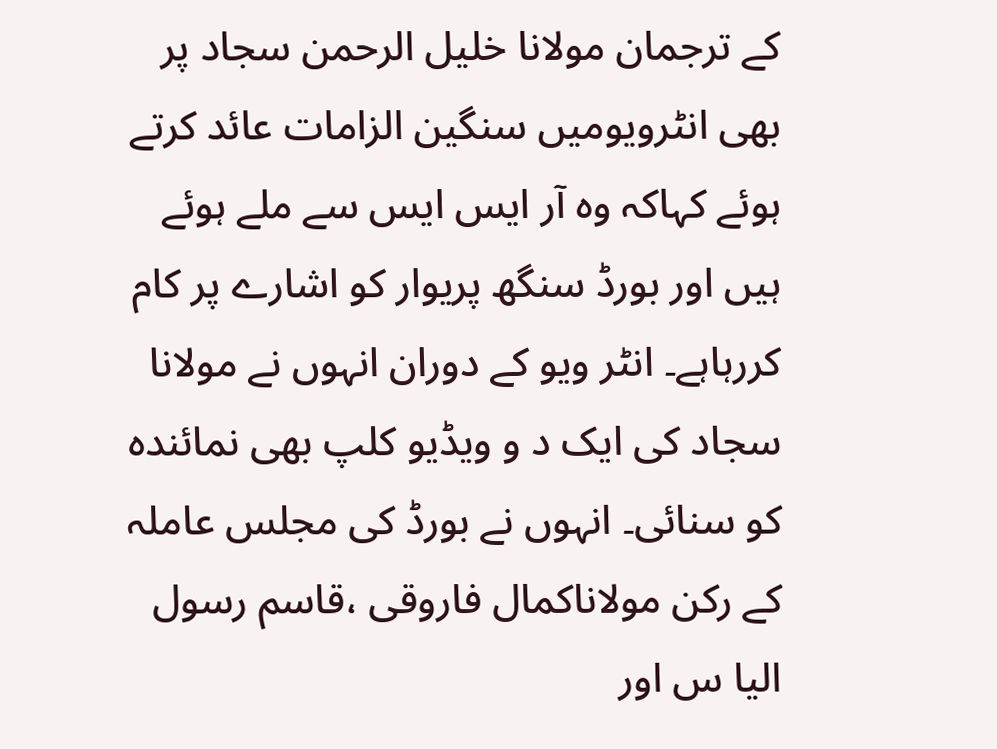کے ترجمان مولانا خلیل الرحمن سجاد پر بھی انٹرویومیں سنگین الزامات عائد کرتے ہوئے کہاکہ وہ آر ایس ایس سے ملے ہوئے ہیں اور بورڈ سنگھ پریوار کو اشارے پر کام کررہاہے۔ انٹر ویو کے دوران انہوں نے مولانا سجاد کی ایک د و ویڈیو کلپ بھی نمائندہ کو سنائی۔ انہوں نے بورڈ کی مجلس عاملہ کے رکن مولاناکمال فاروقی ،قاسم رسول الیا س اور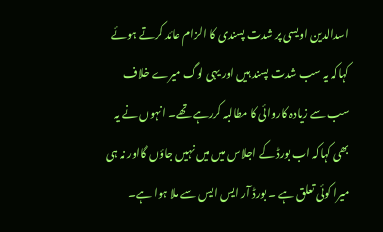اسدالدین اویسی پر شدت پسندی کا الزام عائد کرتے ہوئے کہاکہ یہ سب شدت پسند ہیں اور یہی لوگ میرے خلاف سب سے زیادہ کاروائی کا مطالبہ کررہے تھے۔ انہوں نے یہ بھی کہاکہ اب بورڈ کے اجلاس میں میں نہیں جاؤں گااور نہ ہی میرا کوئی تعلق ہے ۔ بورڈ آر ایس ایس سے ملا ہوا ہے۔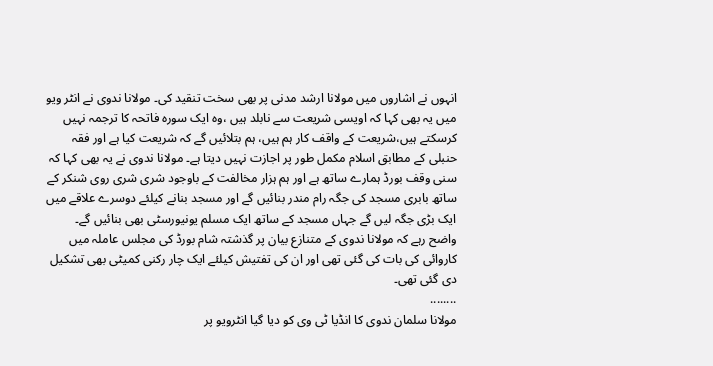انہوں نے اشاروں میں مولانا ارشد مدنی پر بھی سخت تنقید کی۔ مولانا ندوی نے انٹر ویو میں یہ بھی کہا کہ اویسی شریعت سے نابلد ہیں ،وہ ایک سورہ فاتحہ کا ترجمہ نہیں کرسکتے ہیں،شریعت کے واقف کار ہم ہیں، ہم بتلائیں گے کہ شریعت کیا ہے اور فقہ حنبلی کے مطابق اسلام مکمل طور پر اجازت نہیں دیتا ہے۔ مولانا ندوی نے یہ بھی کہا کہ سنی وقف بورڈ ہمارے ساتھ ہے اور ہم ہزار مخالفت کے باوجود شری شری روی شنکر کے ساتھ بابری مسجد کی جگہ رام مندر بنائیں گے اور مسجد بنانے کیلئے دوسرے علاقے میں ایک بڑی جگہ لیں گے جہاں مسجد کے ساتھ ایک مسلم یونیورسٹی بھی بنائیں گے۔
واضح رہے کہ مولانا ندوی کے متنازع بیان پر گذشتہ شام بورڈ کی مجلس عاملہ میں کاروائی کی بات کی گئی تھی اور ان کی تفتیش کیلئے ایک چار رکنی کمیٹی بھی تشکیل دی گئی تھی۔
........
مولانا سلمان ندوی کا انڈیا ٹی وی کو دیا گیا انٹرویو پر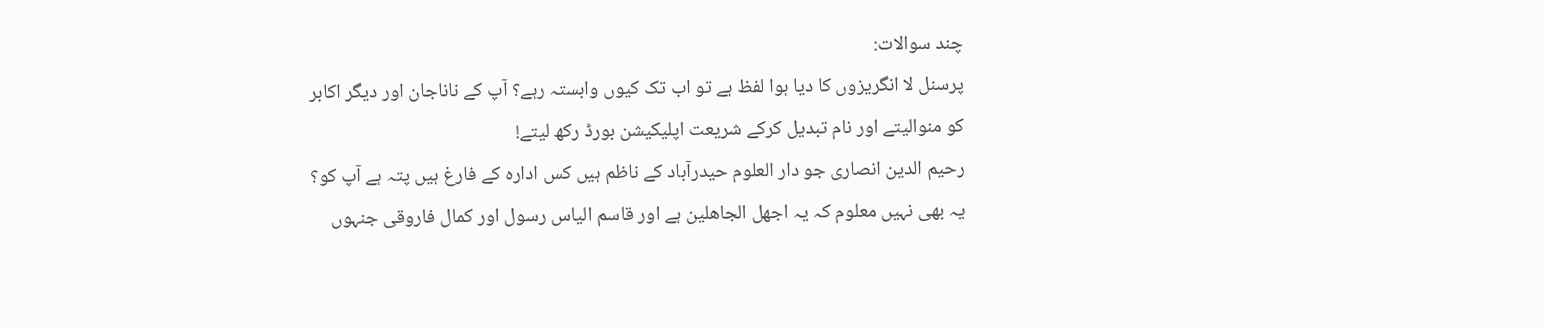چند سوالات:
پرسنل لا انگریزوں کا دیا ہوا لفظ ہے تو اب تک کیوں وابستہ رہے؟ آپ کے ناناجان اور دیگر اکابر کو منوالیتے اور نام تبدیل کرکے شریعت اپلیکیشن بورڈ رکھ لیتے!
رحیم الدین انصاری جو دار العلوم حیدرآباد کے ناظم ہیں کس ادارہ کے فارغ ہیں پتہ ہے آپ کو؟ یہ بھی نہیں معلوم کہ یہ اجھل الجاھلین ہے اور قاسم الیاس رسول اور کمال فاروقی جنہوں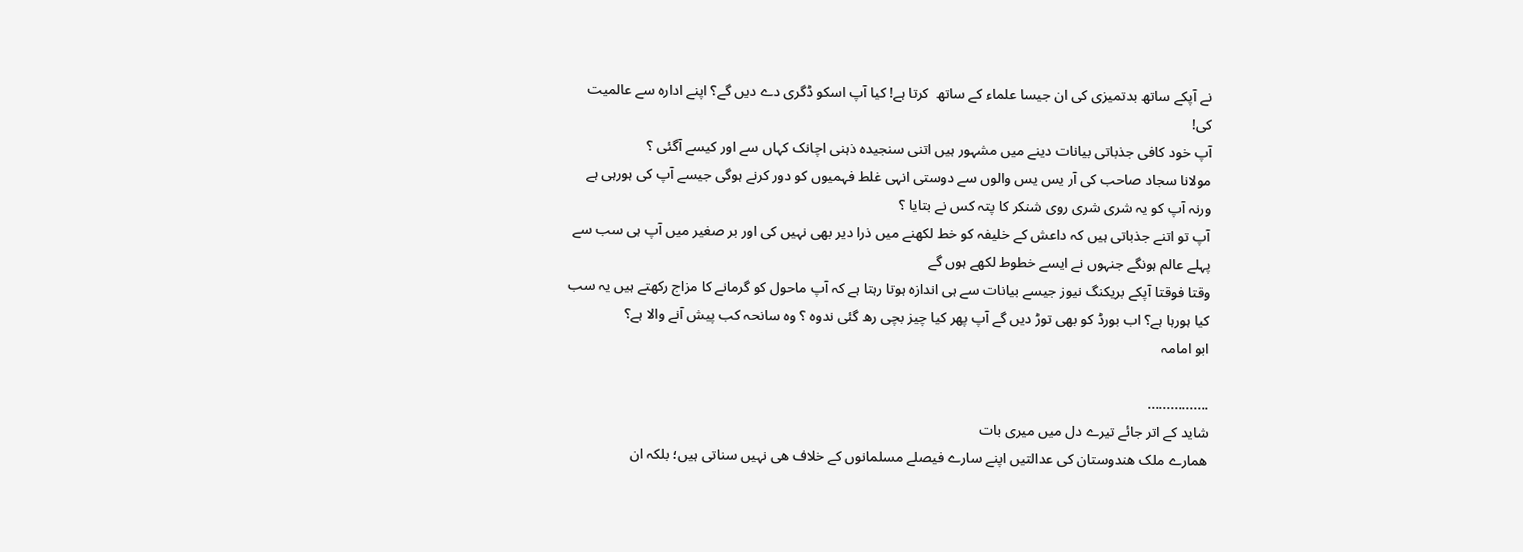نے آپکے ساتھ بدتمیزی کی ان جیسا علماء کے ساتھ  کرتا ہے! کیا آپ اسکو ڈگری دے دیں گے؟ اپنے ادارہ سے عالمیت کی!
آپ خود کافی جذباتی بیانات دینے میں مشہور ہیں اتنی سنجیدہ ذہنی اچانک کہاں سے اور کیسے آگئی ؟
مولانا سجاد صاحب کی آر یس یس والوں سے دوستی انہی غلط فہمیوں کو دور کرنے ہوگی جیسے آپ کی ہورہی ہے ورنہ آپ کو یہ شری شری روی شنکر کا پتہ کس نے بتایا ؟
آپ تو اتنے جذباتی ہیں کہ داعش کے خلیفہ کو خط لکھنے میں ذرا دیر بھی نہیں کی اور بر صغیر میں آپ ہی سب سے پہلے عالم ہونگے جنہوں نے ایسے خطوط لکھے ہوں گے
وقتا فوقتا آپکے بریکنگ نیوز جیسے بیانات سے ہی اندازہ ہوتا رہتا ہے کہ آپ ماحول کو گرمانے کا مزاج رکھتے ہیں یہ سب کیا ہورہا ہے؟ اب بورڈ کو بھی توڑ دیں گے آپ پھر کیا چیز بچی رھ گئی ندوہ ؟ وہ سانحہ کب پیش آنے والا ہے؟
ابو امامہ

................
شاید کے اتر جائے تیرے دل میں میری بات
ھمارے ملک ھندوستان کی عدالتیں اپنے سارے فیصلے مسلمانوں کے خلاف ھی نہیں سناتی ہیں؛ بلکہ ان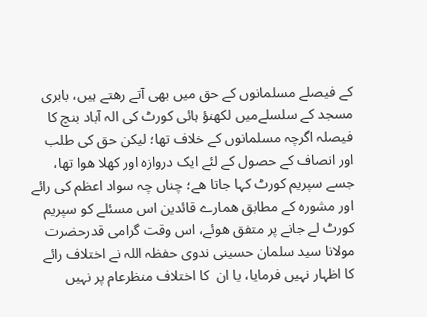کے فیصلے مسلمانوں کے حق میں بھی آتے رھتے ہیں، بابری مسجد کے سلسلےمیں لکھنؤ ہائی کورٹ کی الہ آباد بنچ کا فیصلہ اگرچہ مسلمانوں کے خلاف تھا؛ لیکن حق کی طلب اور انصاف کے حصول کے لئے ایک دروازہ اور کھلا ھوا تھا، جسے سپریم کورٹ کہا جاتا ھے؛ چناں چہ سواد اعظم کی رائے اور مشورہ کے مطابق ھمارے قائدین اس مسئلے کو سپریم کورٹ لے جانے پر متفق ھوئے، اس وقت گرامی قدرحضرت مولانا سید سلمان حسینی ندوی حفظہ اللہ نے اختلاف رائے کا اظہار نہیں فرمایا، یا ان  کا اختلاف منظرعام پر نہیں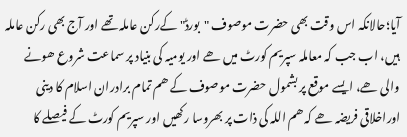آیا؛حالانکہ اس وقت بھی حضرت موصوف "بورڈ" کےرکن عاملہ تھے اور آج بھی رکن عاملہ ہیں، اب جب کہ معاملہ سپریم کورٹ میں ھے اور یومیہ کی بنیاد پر سماعت شروع ھونے والی ھے، ایسے موقع پر بشمول حضرت موصوف کے ھم تمام برادران اسلام کا دینی اوراخلاقی فریضہ ھے کہ ھم اللہ کی ذات پر بھروسا رکھیں اور سپریم کورٹ کے فیصلے کا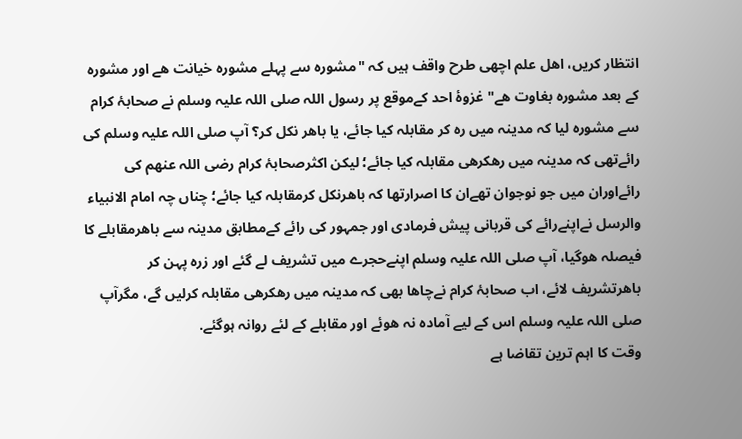انتظار کریں، اھل علم اچھی طرح واقف ہیں کہ "مشورہ سے پہلے مشورہ خیانت ھے اور مشورہ کے بعد مشورہ بغاوت ھے" غزوۂ احد کےموقع پر رسول اللہ صلی اللہ علیہ وسلم نے صحابۂ کرام سے مشورہ لیا کہ مدینہ میں رہ کر مقابلہ کیا جائے، یا باھر نکل کر؟ آپ صلی اللہ علیہ وسلم کی رائےتھی کہ مدینہ میں رھکرھی مقابلہ کیا جائے؛ لیکن اکثرصحابۂ کرام رضی اللہ عنھم کی رائےاوران میں جو نوجوان تھےان کا اصرارتھا کہ باھرنکل کرمقابلہ کیا جائے؛ چناں چہ امام الانبیاء والرسل نےاپنےرائے کی قربانی پیش فرمادی اور جمہور کی رائے کےمطابق مدینہ سے باھرمقابلے کا فیصلہ ھوگیا، آپ صلی اللہ علیہ وسلم اپنےحجرے میں تشریف لے گئے اور زرہ پہن کر باھرتشریف لائے، اب صحابۂ کرام نےچاھا بھی کہ مدینہ میں رھکرھی مقابلہ کرلیں گے، مگرآپ صلی اللہ علیہ وسلم اس کے لیے آمادہ نہ ھوئے اور مقابلے کے لئے روانہ ہوگئے.
وقت کا اہم ترین تقاضا ہے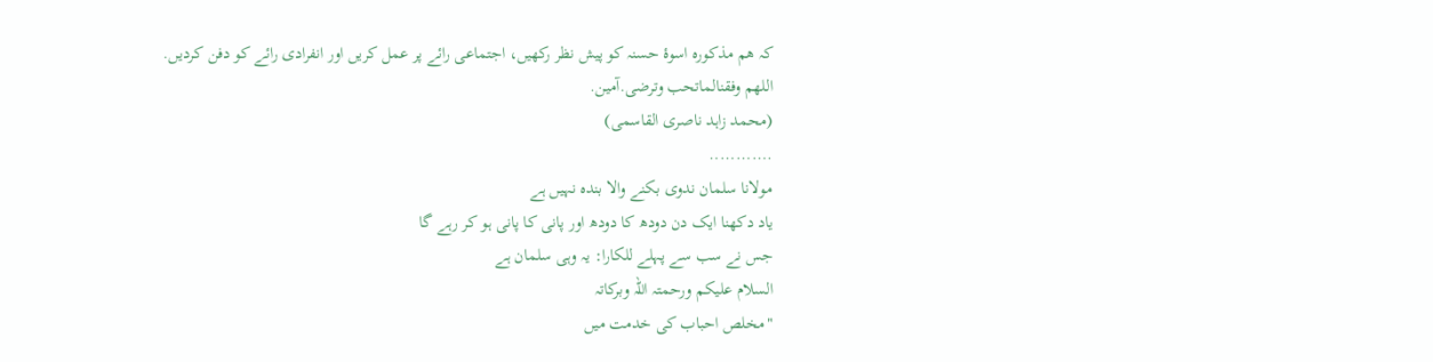کہ ھم مذکورہ اسوۂ حسنہ کو پیش نظر رکھیں، اجتماعی رائے پر عمل کریں اور انفرادی رائے کو دفن کردیں.
اللهم وفقنالماتحب وترضى.آمين.
(محمد زاہد ناصری القاسمی)
............
مولانا سلمان ندوی بکنے والا بندہ نہیں ہے
یاد دکھنا ایک دن دودھ کا دودھ اور پانی کا پانی ہو کر رہے گا
جس نے سب سے پہلے للکارا: یہ وہی سلمان ہے
السلام علیکم ورحمتہ اللہ وبرکاتہ
"مخلص احباب کی خدمت میں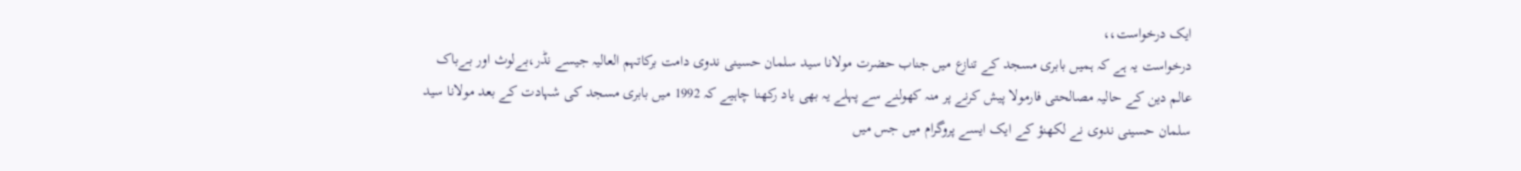ایک درخواست،،
درخواست یہ ہے کہ ہمیں بابری مسجد کے تنازع میں جناب حضرت مولانا سید سلمان حسینی ندوی دامت برکاتہم العالیہ جیسے نڈر،بےلوث اور بےباک عالم دین کے حالیہ مصالحتی فارمولا پیش کرنے پر منہ کھولنے سے پہلے یہ بھی یاد رکھنا چاہیے کہ 1992 میں بابری مسجد کی شہادت کے بعد مولانا سید سلمان حسینی ندوی نے لکھنؤ کے ایک ایسے پروگرام میں جس میں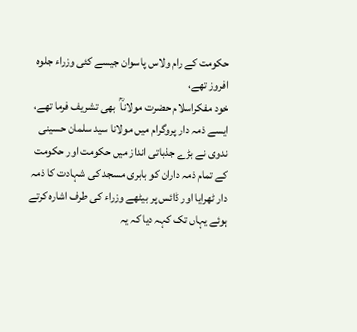حکومت کے رام ولاس پاسوان جیسے کئی وزراء جلوہ افروز تھے،
خود مفکراسلام حضرت مولاناؒ  بھی تشریف فرما تھے، ایسے ذمہ دار پروگرام میں مولانا سید سلمان حسینی ندوی نے بڑے جذباتی انداز میں حکومت اور حکومت کے تمام ذمہ داران کو بابری مسجد کی شہادت کا ذمہ دار ٹھرایا اور ڈائس پر بیٹھے وزراء کی طرف اشارہ کرتے ہوئے یہاں تک کہہ دیا کہ یہ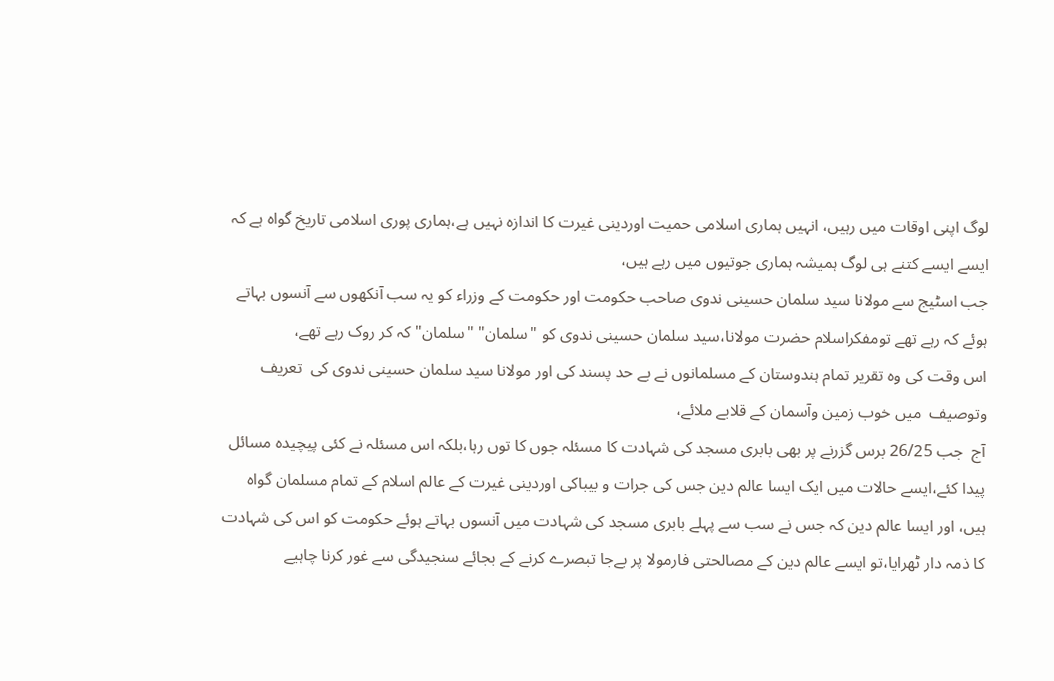لوگ اپنی اوقات میں رہیں، انہیں ہماری اسلامی حمیت اوردینی غیرت کا اندازہ نہیں ہے،ہماری پوری اسلامی تاریخ گواہ ہے کہ ایسے ایسے کتنے ہی لوگ ہمیشہ ہماری جوتیوں میں رہے ہیں،
جب اسٹیج سے مولانا سید سلمان حسینی ندوی صاحب حکومت اور حکومت کے وزراء کو یہ سب آنکھوں سے آنسوں بہاتے ہوئے کہ رہے تھے تومفکراسلام حضرت مولانا،سید سلمان حسینی ندوی کو "سلمان" "سلمان" کہ کر روک رہے تھے،
اس وقت کی وہ تقریر تمام ہندوستان کے مسلمانوں نے بے حد پسند کی اور مولانا سید سلمان حسینی ندوی کی  تعریف وتوصیف  میں خوب زمین وآسمان کے قلابے ملائے،
آج  جب 26/25 برس گزرنے پر بھی بابری مسجد کی شہادت کا مسئلہ جوں کا توں رہا،بلکہ اس مسئلہ نے کئی پیچیدہ مسائل پیدا کئے،ایسے حالات میں ایک ایسا عالم دین جس کی جرات و بیباکی اوردینی غیرت کے عالم اسلام کے تمام مسلمان گواہ ہیں، اور ایسا عالم دین کہ جس نے سب سے پہلے بابری مسجد کی شہادت میں آنسوں بہاتے ہوئے حکومت کو اس کی شہادت کا ذمہ دار ٹھرایا،تو ایسے عالم دین کے مصالحتی فارمولا پر بےجا تبصرے کرنے کے بجائے سنجیدگی سے غور کرنا چاہیے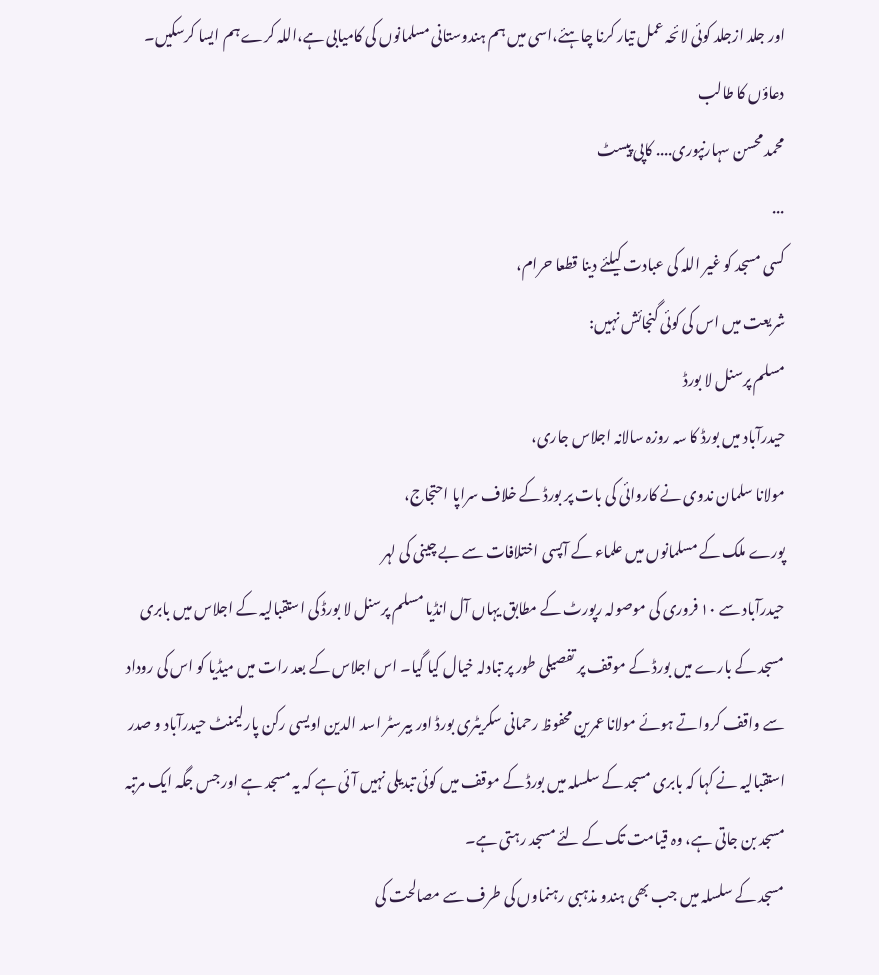اور جلد ازجلد کوئی لائحہ عمل تیار کرنا چاہئے،اسی میں ہم ہندوستانی مسلمانوں کی کامیابی ہے،اللہ کرے ہم ایسا کرسکیں۔
دعاؤں کا طالب
محمد محسن سہارنپوری.... کاپی پیسٹ
...
کسی مسجد کو غیر اللہ کی عبادت کیلئے دینا قطعا حرام،
شریعت میں اس کی کوئی گنجائش نہیں:
مسلم پرسنل لا بورڈ
حیدرآباد میں بورڈ کا سہ روزہ سالانہ اجلاس جاری،
مولانا سلمان ندوی نے کاروائی کی بات پر بورڈ کے خلاف سراپا احتجاج،
پورے ملک کے مسلمانوں میں علماء کے آپسی اختلافات سے بے چینی کی لہر
حیدرآباد سے ١۰ فروری کی موصولہ رپورٹ کے مطابق یہاں آل انڈیا مسلم پرسنل لا بورڈ کی استقبالیہ کے اجلاس میں بابری مسجد کے بارے میں بورڈ کے موقف پر تفصیلی طور پر تبادلہ خیال کیا گیا۔ اس اجلاس کے بعد رات میں میڈیا کو اس کی روداد سے واقف کرواتے ہوئے مولانا عمرین محفوظ رحمانی سکریٹری بورڈ اور بیرسٹر اسد الدین اویسی رکن پارلیمنٹ حیدرآباد و صدر استقبالیہ نے کہا کہ بابری مسجد کے سلسلہ میں بورڈ کے موقف میں کوئی تبدیلی نہیں آئی ہے کہ یہ مسجد ہے اور جس جگہ ایک مرتبہ مسجد بن جاتی ہے، وہ قیامت تک کے لئے مسجد رہتی ہے۔
مسجد کے سلسلہ میں جب بھی ہندو مذہبی رہنماوں کی طرف سے مصالحت کی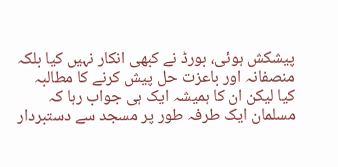پیشکش ہوئی، بورڈ نے کبھی انکار نہیں کیا بلکہ منصفانہ اور باعزت حل پیش کرنے کا مطالبہ کیا لیکن ان کا ہمیشہ ایک ہی جواب رہا کہ مسلمان ایک طرفہ طور پر مسجد سے دستبردار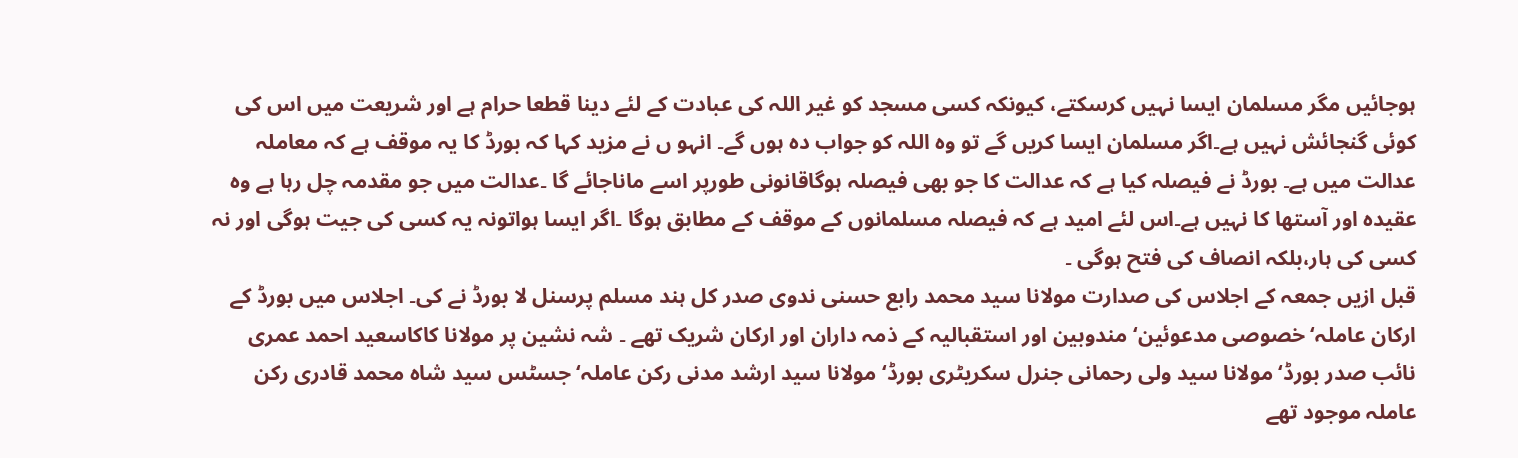ہوجائیں مگر مسلمان ایسا نہیں کرسکتے، کیونکہ کسی مسجد کو غیر اللہ کی عبادت کے لئے دینا قطعا حرام ہے اور شریعت میں اس کی کوئی گنجائش نہیں ہے۔اگر مسلمان ایسا کریں گے تو وہ اللہ کو جواب دہ ہوں گے۔ انہو ں نے مزید کہا کہ بورڈ کا یہ موقف ہے کہ معاملہ عدالت میں ہے۔ بورڈ نے فیصلہ کیا ہے کہ عدالت کا جو بھی فیصلہ ہوگاقانونی طورپر اسے ماناجائے گا ۔عدالت میں جو مقدمہ چل رہا ہے وہ عقیدہ اور آستھا کا نہیں ہے۔اس لئے امید ہے کہ فیصلہ مسلمانوں کے موقف کے مطابق ہوگا ۔اگر ایسا ہواتونہ یہ کسی کی جیت ہوگی اور نہ کسی کی ہار،بلکہ انصاف کی فتح ہوگی ۔
قبل ازیں جمعہ کے اجلاس کی صدارت مولانا سید محمد رابع حسنی ندوی صدر کل ہند مسلم پرسنل لا بورڈ نے کی۔ اجلاس میں بورڈ کے ارکان عاملہ‘ خصوصی مدعوئین‘ مندوبین اور استقبالیہ کے ذمہ داران اور ارکان شریک تھے ۔ شہ نشین پر مولانا کاکاسعید احمد عمری نائب صدر بورڈ‘ مولانا سید ولی رحمانی جنرل سکریٹری بورڈ‘ مولانا سید ارشد مدنی رکن عاملہ‘ جسٹس سید شاہ محمد قادری رکن عاملہ موجود تھے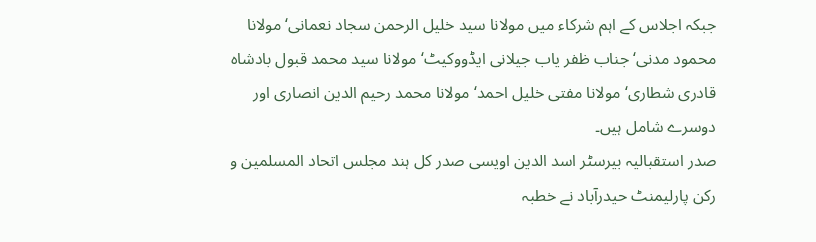جبکہ اجلاس کے اہم شرکاء میں مولانا سید خلیل الرحمن سجاد نعمانی‘ مولانا محمود مدنی‘ جناب ظفر یاب جیلانی ایڈووکیٹ‘ مولانا سید محمد قبول بادشاہ قادری شطاری‘ مولانا مفتی خلیل احمد‘ مولانا محمد رحیم الدین انصاری اور دوسرے شامل ہیں۔
صدر استقبالیہ بیرسٹر اسد الدین اویسی صدر کل ہند مجلس اتحاد المسلمین و رکن پارلیمنٹ حیدرآباد نے خطبہ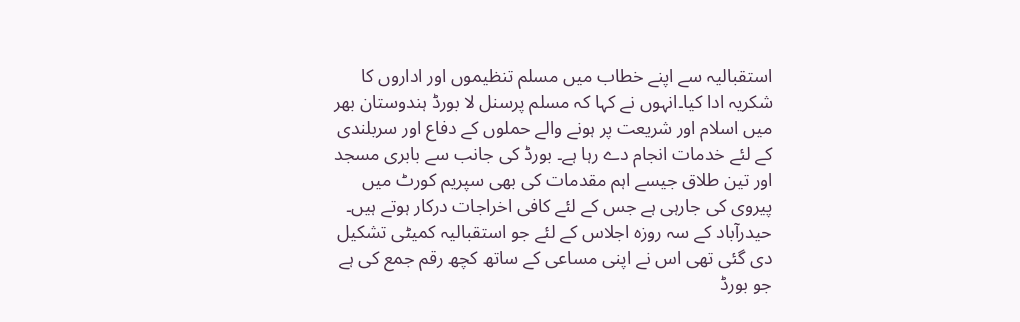استقبالیہ سے اپنے خطاب میں مسلم تنظیموں اور اداروں کا شکریہ ادا کیا۔انہوں نے کہا کہ مسلم پرسنل لا بورڈ ہندوستان بھر میں اسلام اور شریعت پر ہونے والے حملوں کے دفاع اور سربلندی کے لئے خدمات انجام دے رہا ہے۔ بورڈ کی جانب سے بابری مسجد اور تین طلاق جیسے اہم مقدمات کی بھی سپریم کورٹ میں پیروی کی جارہی ہے جس کے لئے کافی اخراجات درکار ہوتے ہیں۔ حیدرآباد کے سہ روزہ اجلاس کے لئے جو استقبالیہ کمیٹی تشکیل دی گئی تھی اس نے اپنی مساعی کے ساتھ کچھ رقم جمع کی ہے جو بورڈ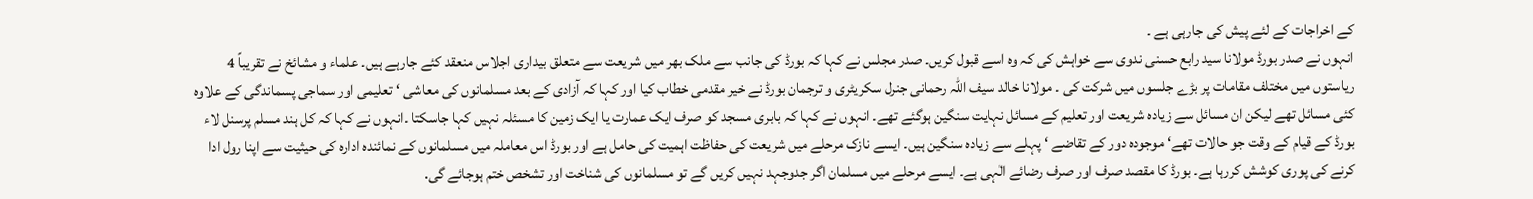کے اخراجات کے لئے پیش کی جارہی ہے ۔
انہوں نے صدر بورڈ مولانا سید رابع حسنی ندوی سے خواہش کی کہ وہ اسے قبول کریں۔ صدر مجلس نے کہا کہ بورڈ کی جانب سے ملک بھر میں شریعت سے متعلق بیداری اجلاس منعقد کئے جارہے ہیں۔ علماء و مشائخ نے تقریباً 4 ریاستوں میں مختلف مقامات پر بڑے جلسوں میں شرکت کی ۔ مولانا خالد سیف اللہ رحمانی جنرل سکریٹری و ترجمان بورڈ نے خیر مقدمی خطاب کیا اور کہا کہ آزادی کے بعد مسلمانوں کی معاشی ‘ تعلیمی اور سماجی پسماندگی کے علاوہ کئی مسائل تھے لیکن ان مسائل سے زیادہ شریعت اور تعلیم کے مسائل نہایت سنگین ہوگئے تھے۔ انہوں نے کہا کہ بابری مسجد کو صرف ایک عمارت یا ایک زمین کا مسئلہ نہیں کہا جاسکتا ۔انہوں نے کہا کہ کل ہند مسلم پرسنل لاء بورڈ کے قیام کے وقت جو حالات تھے‘ موجودہ دور کے تقاضے ‘ پہلے سے زیادہ سنگین ہیں۔ ایسے نازک مرحلے میں شریعت کی حفاظت اہمیت کی حامل ہے اور بورڈ اس معاملہ میں مسلمانوں کے نمائندہ ادارہ کی حیثیت سے اپنا رول ادا کرنے کی پوری کوشش کررہا ہے۔ بورڈ کا مقصد صرف اور صرف رضائے الٰہی ہے۔ ایسے مرحلے میں مسلمان اگر جدوجہد نہیں کریں گے تو مسلمانوں کی شناخت اور تشخص ختم ہوجائے گی.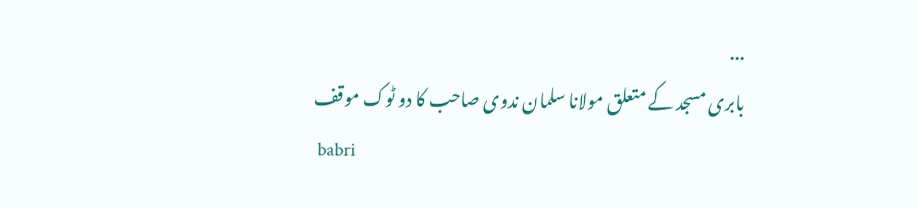...
بابری مسجد کے متعلق مولانا سلمان ندوی صاحب کا دو ٹوک موقف
 babri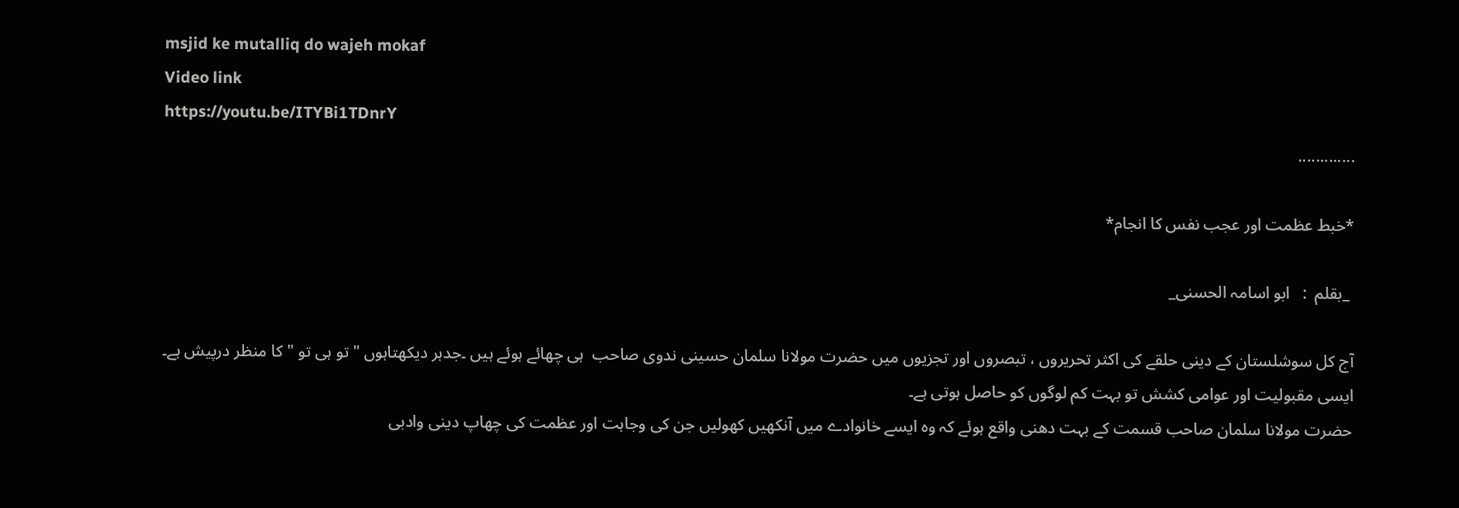msjid ke mutalliq do wajeh mokaf
Video link
https://youtu.be/ITYBi1TDnrY
.............

*خبط عظمت اور عجب نفس کا انجام*

 _بقلم  :   ابو اسامہ الحسنی_

آج کل سوشلستان کے دینی حلقے کی اکثر تحریروں ، تبصروں اور تجزیوں میں حضرت مولانا سلمان حسینی ندوی صاحب  ہی چھائے ہوئے ہیں ۔جدہر دیکھتاہوں "تو ہی تو " کا منظر درپیش ہے۔
ایسی مقبولیت اور عوامی کشش تو بہت کم لوگوں کو حاصل ہوتی ہے۔
حضرت مولانا سلمان صاحب قسمت کے بہت دھنی واقع ہوئے کہ وہ ایسے خانوادے میں آنکھیں کھولیں جن کی وجاہت اور عظمت کی چھاپ دینی وادبی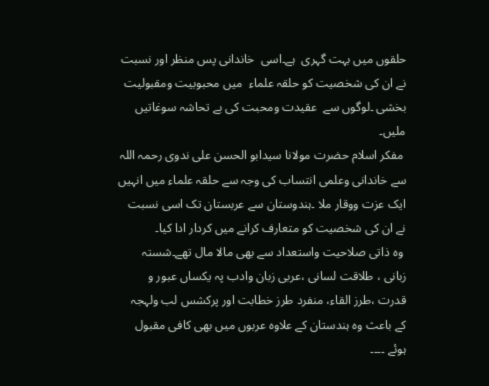حلقوں میں بہت گہری  ہے۔اسی  خاندانی پس منظر اور نسبت  نے ان کی شخصیت کو حلقہ علماء  میں محبوبیت ومقبولیت بخشی ۔لوگوں سے  عقیدت ومحبت کی بے تحاشہ سوغاتیں ملیں۔
 مفکر اسلام حضرت مولانا سیدابو الحسن علی ندوی رحمہ اللہ سے خاندانی وعلمی انتساب کی وجہ سے حلقہ علماء میں انہیں ایک عزت ووقار ملا ۔ہندوستان سے عربستان تک اسی نسبت نے ان کی شخصیت کو متعارف کرانے میں کردار ادا کیا۔
 وہ ذاتی صلاحیت واستعداد سے بھی مالا مال تھے۔شستہ زبانی ، طلاقت لسانی ،عربی زبان وادب پہ یکساں عبور و قدرت ،طرز القاء، منفرد طرز خطابت اور پرکشس لب ولہجہ کے باعث وہ ہندستان کے علاوہ عربوں میں بھی کافی مقبول ہوئے ۔۔۔۔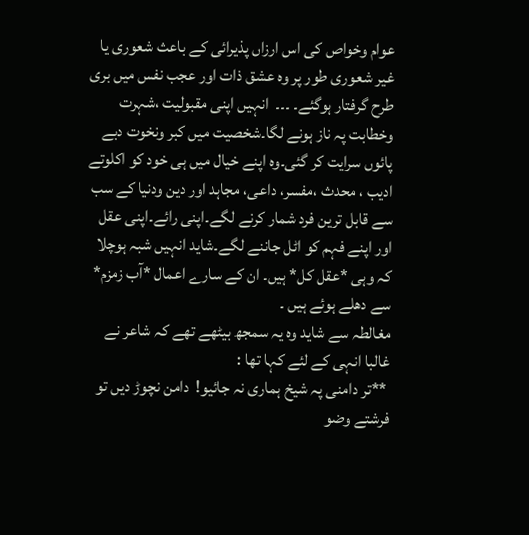عوام وخواص کی اس ارزاں پذیرائی کے باعث شعوری یا غیر شعوری طور پر وہ عشق ذات اور عجب نفس میں بری طرح گرفتار ہوگئے۔ ۔۔۔  انہیں اپنی مقبولیت ،شہرت وخطابت پہ ناز ہونے لگا۔شخصیت میں کبر ونخوت دبے پائوں سرایت کر گئی۔وہ اپنے خیال میں ہی خود کو اکلوتے ادیب ، محدث ،مفسر، داعی، مجاہد اور دین ودنیا کے سب سے قابل ترین فرد شمار کرنے لگے۔اپنی رائے۔اپنی عقل اور اپنے فہم کو اٹل جاننے لگے۔شاید انہیں شبہ ہوچلا کہ وہی *عقل کل* ہیں۔ ان کے سارے اعمال *آب زمزم* سے دھلے ہوئے ہیں ۔
مغالطہ سے شاید وہ یہ سمجھ بیٹھے تھے کہ شاعر نے غالبا انہی کے لئے کہا تھا :
 **تر دامنی پہ شیخ ہماری نہ جائیو!  دامن نچوڑ دیں تو فرشتے وضو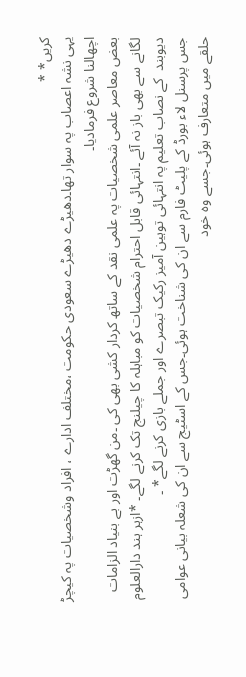کریں* *
یہی نشہ اعصاب پہ سوار تھا۔دھیڑے دھیڑے سعودی حکومت ،مختلف ادارے ، افراد وشخصیات پہ کیچڑ اچھالنا شروع فرمادیا۔
بعض معاصر علمی شخصیات پہ علمی نقد کے ساتھ کردار کشی بھی کی ۔من گھڑت اور بے بنیاد الزامات لگانے سے بھی باز نہ آئے ۔انتہائی قابل احترام شخصیات کو مباہلہ کا چیلنج تک کرنے لگے۔ *ازہر ہند دارالعلوم دیوبند  کے نصاب تعلیم پہ انتہائی توہین آمیز رکیک تبصرے اور جملے بازی کرنے لگے* ۔
جس پرسنل لاء بورڈ کے پلیٹ فارم سے ان کی شناخت ہوئی۔جس کے اسٹیج سے ان کی شعلہ بیانی عوامی حلقے میں متعارف ہوئی۔جسے وہ خود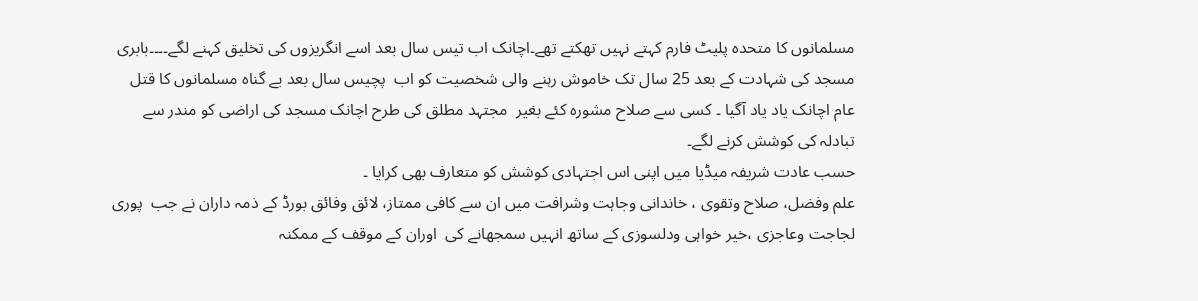مسلمانوں کا متحدہ پلیٹ فارم کہتے نہیں تھکتے تھے۔اچانک اب تیس سال بعد اسے انگریزوں کی تخلیق کہنے لگے۔۔۔۔بابری مسجد کی شہادت کے بعد 25 سال تک خاموش رہنے والی شخصیت کو اب  پچیس سال بعد بے گناہ مسلمانوں کا قتل عام اچانک یاد یاد آگیا ۔ کسی سے صلاح مشورہ کئے بغیر  مجتہد مطلق کی طرح اچانک مسجد کی اراضی کو مندر سے تبادلہ کی کوشش کرنے لگے۔
حسب عادت شریفہ میڈیا میں اپنی اس اجتہادی کوشش کو متعارف بھی کرایا ۔
علم وفضل، صلاح وتقوی ، خاندانی وجاہت وشرافت میں ان سے کافی ممتاز، لائق وفائق بورڈ کے ذمہ داران نے جب  پوری لجاجت وعاجزی ،خیر خواہی ودلسوزی کے ساتھ انہیں سمجھانے کی  اوران کے موقف کے ممکنہ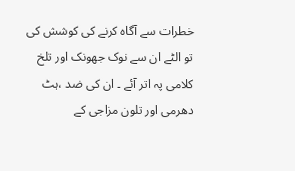خطرات سے آگاہ کرنے کی کوشش کی تو الٹے ان سے نوک جھونک اور تلخ کلامی پہ اتر آئے ۔ ان کی ضد ،ہٹ دھرمی اور تلون مزاجی کے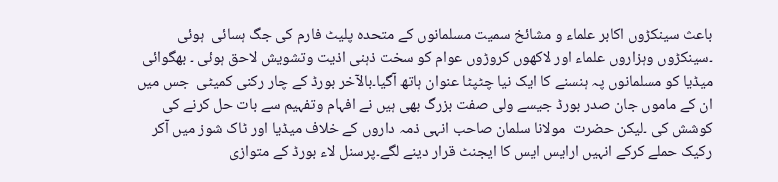باعث سینکڑوں اکابر علماء و مشائخ سمیت مسلمانوں کے متحدہ پلیٹ فارم کی جگ ہسائی  ہوئی ۔سینکڑوں وہزاروں علماء اور لاکھوں کروڑوں عوام کو سخت ذہنی اذیت وتشویش لاحق ہوئی ۔ بھگوائی میڈیا کو مسلمانوں پہ ہنسنے کا ایک نیا چٹپٹا عنوان ہاتھ آگیا۔بالآخر بورڈ کے چار رکنی کمیٹی  جس میں ان کے ماموں جان صدر بورڈ جیسے ولی صفت بزرگ بھی ہیں نے افہام وتفہیم سے بات حل کرنے کی کوشش کی ۔لیکن حضرت  مولانا سلمان صاحب انہی ذمہ داروں کے خلاف میڈیا اور ٹاک شوز میں آکر رکیک حملے کرکے انہیں ارایس ایس کا ایجنٹ قرار دینے لگے۔پرسنل لاء بورڈ کے متوازی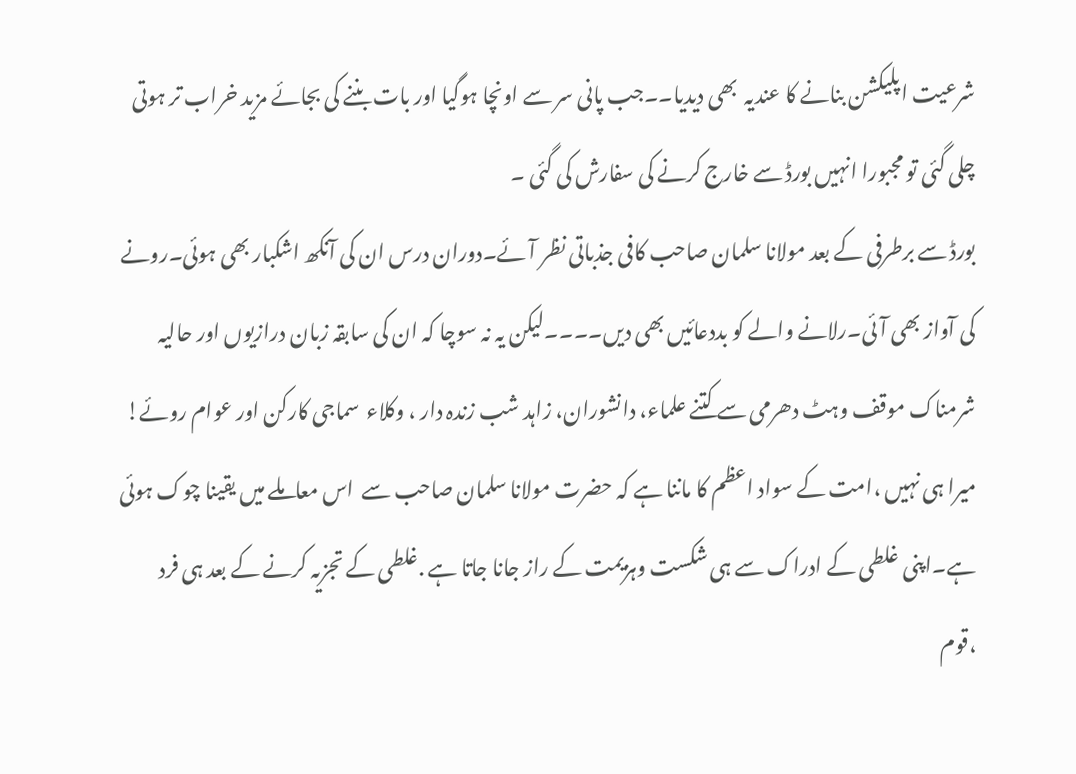شرعیت اپلیکشن بنانے کا عندیہ  بھی دیدیا۔۔جب پانی سر سے اونچا ہوگیا اور بات بننے کی بجائے مزید خراب تر ہوتی  چلی گئی تو مجبورا انہیں بورڈ سے خارج کرنے کی سفارش کی گئی ۔
بورڈ سے برطرفی کے بعد مولانا سلمان صاحب کافی جذباتی نظر آئے۔دوران درس ان کی آنکھ اشکبار بھی ہوئی۔رونے کی آواز بھی آئی۔رلانے والے کو بددعائیں بھی دیں۔۔۔۔لیکن یہ نہ سوچا کہ ان کی سابقہ زبان درازیوں اور حالیہ شرمناک موقف وہٹ دھرمی سے کتنے علماء، دانشوران، زاہد شب زندہ دار ، وکلاء  سماجی کارکن اور عوام روئے!
میرا ہی نہیں ،امت کے سواد اعظم کا ماننا ہے کہ حضرت مولانا سلمان صاحب سے  اس معاملے میں یقینا چوک ہوئی ہے۔اپنی غلطی کے ادراک سے ہی شکست وہزیمت کے راز جانا جاتا ہے .غلطی کے تجزیہ کرنے کے بعد ہی فرد ،قوم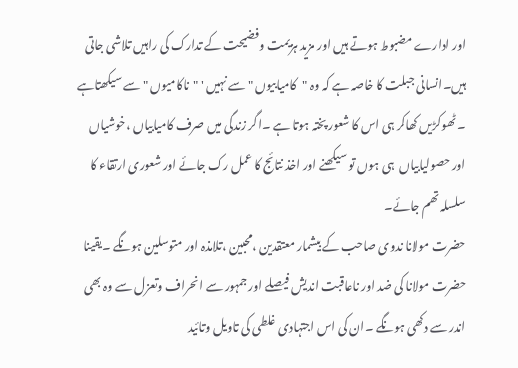اور ادارے مضبوط ہوتے ہیں اور مزید ہزیمت وفضیحت کے تدارک کی راہیں تلاشی جاتی ہیں۔انسانی جبلت کا خاصہ ہے کہ وہ "کامیابیوں " سے نہیں ' "ناکامیوں " سے سیکھتاہے ۔ٹھوکڑیں کھاکر ہی اس کا شعور پختہ ہوتا ہے ۔اگر زندگی میں صرف کامیابیاں ،خوشیاں اور حصولیابیاں  ہی ہوں تو سیکھنے اور اخذ نتائج کا عمل رک جائے اور شعوری ارتقاء کا سلسلہ تھم جائے۔
حضرت مولانا ندوی صاحب کے بیشمار معتقدین ،محبین ،تلامذہ اور متوسلین ہونگے ۔یقینا حضرت مولانا کی ضد اور ناعاقبت اندیش فیصلے اور جمہور سے انحراف وتعزل سے وہ بھی اندر سے دکھی ہونگے ۔ان کی اس اجتہادی غلطی کی تاویل وتائید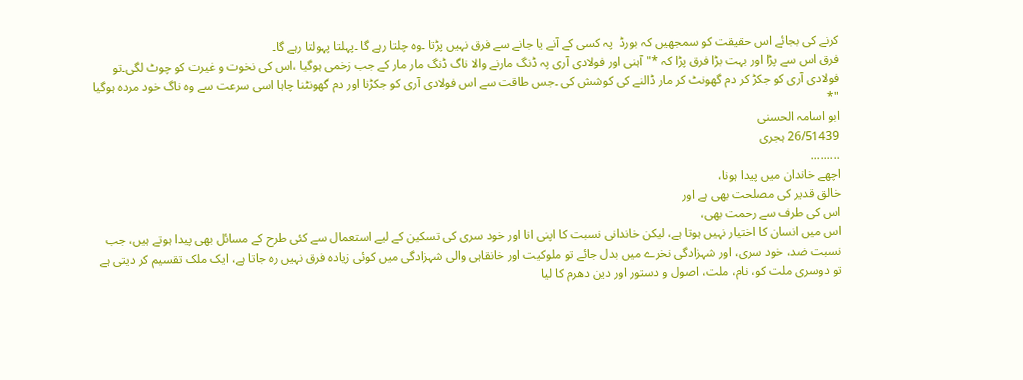کرنے کی بجائے اس حقیقت کو سمجھیں کہ بورڈ  پہ کسی کے آنے یا جانے سے فرق نہیں پڑتا ۔وہ چلتا رہے گا ۔پہلتا پہولتا رہے گا۔
فرق اس سے پڑا اور بہت بڑا فرق پڑا کہ *"آہنی اور فولادی آری پہ ڈنگ مارنے والا ناگ ڈنگ مار مار کے جب زخمی ہوگیا ،اس کی نخوت و غیرت کو چوٹ لگی۔تو فولادی آری کو جکڑ کر دم گھونٹ کر مار ڈالنے کی کوشش کی ۔جس طاقت سے اس فولادی آری کو جکڑنا اور دم گھونٹنا چاہا اسی سرعت سے وہ ناگ خود مردہ ہوگیا "*
ابو اسامہ الحسنی
26/51439 ہجری
.........
اچھے خاندان میں پیدا ہونا،
خالق قدیر کی مصلحت بھی ہے اور
اس کی طرف سے رحمت بھی،
اس میں انسان کا اختیار نہیں ہوتا ہے، لیکن خاندانی نسبت کا اپنی انا اور خود سری کی تسکین کے لیے استعمال سے کئی طرح کے مسائل بھی پیدا ہوتے ہیں، جب نسبت ضد، خود سری، اور شہزادگی نخرے میں بدل جائے تو ملوکیت اور خانقاہی والی شہزادگی میں کوئی زیادہ فرق نہیں رہ جاتا ہے، ایک ملک تقسیم کر دیتی ہے تو دوسری ملت کو، نام، ملت، اصول و دستور اور دین دھرم کا لیا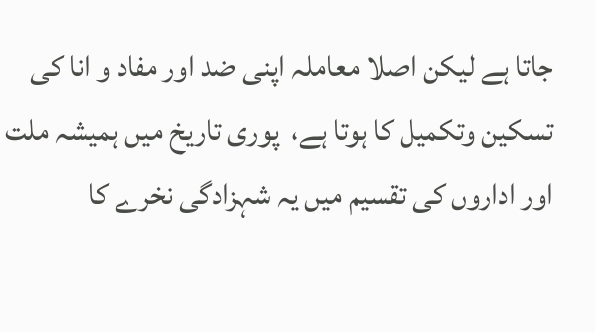جاتا ہے لیکن اصلا معاملہ اپنی ضد اور مفاد و انا کی تسکین وتکمیل کا ہوتا ہے،  پوری تاریخ میں ہمیشہ ملت اور اداروں کی تقسیم میں یہ شہزادگی نخرے کا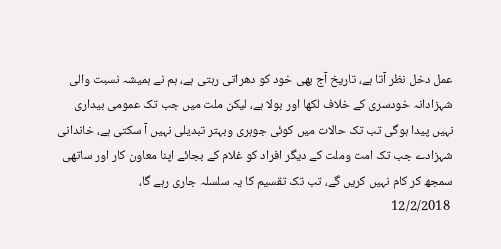عمل دخل نظر آتا ہے، تاریخ آج بھی خود کو دھراتی رہتی ہے، ہم نے ہمیشہ نسبت والی شہزادانہ خودسری کے خلاف لکھا اور بولا ہے، لیکن ملت میں جب تک عمومی بیداری نہیں پیدا ہوگی تب تک حالات میں کوئی جوہری وبہتر تبدیلی نہیں آ سکتی ہے، خاندانی شہزادے جب تک امت وملت کے دیگر افراد کو غلام کے بجائے اپنا معاون کار اور ساتھی سمجھ کر کام نہیں کریں گے، تب تک تقسیم کا یہ سلسلہ جاری رہے گا،
 12/2/2018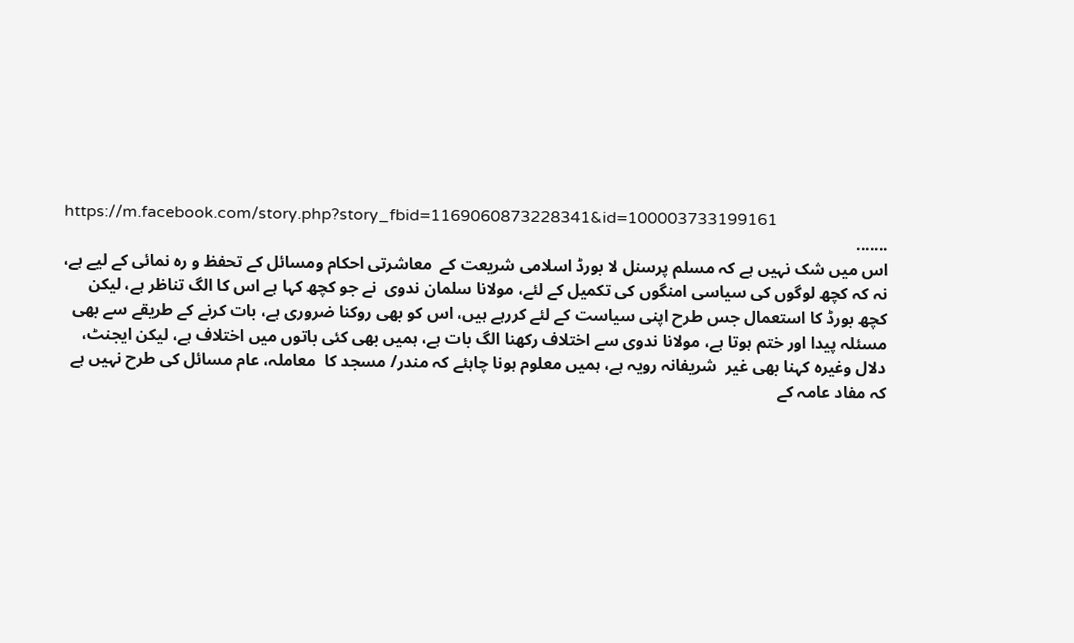https://m.facebook.com/story.php?story_fbid=1169060873228341&id=100003733199161
.......
اس میں شک نہیں ہے کہ مسلم پرسنل لا بورڈ اسلامی شریعت کے  معاشرتی احکام ومسائل کے تحفظ و رہ نمائی کے لیے ہے، نہ کہ کچھ لوگوں کی سیاسی امنگوں کی تکمیل کے لئے، مولانا سلمان ندوی  نے جو کچھ کہا ہے اس کا الگ تناظر ہے، لیکن کچھ بورڈ کا استعمال جس طرح اپنی سیاست کے لئے کررہے ہیں، اس کو بھی روکنا ضروری ہے، بات کرنے کے طریقے سے بھی مسئلہ پیدا اور ختم ہوتا ہے، مولانا ندوی سے اختلاف رکھنا الگ بات ہے، ہمیں بھی کئی باتوں میں اختلاف ہے، لیکن ایجنٹ، دلال وغیرہ کہنا بھی غیر  شریفانہ رویہ ہے، ہمیں معلوم ہونا چاہئے کہ مندر/ مسجد کا  معاملہ، عام مسائل کی طرح نہیں ہے کہ مفاد عامہ کے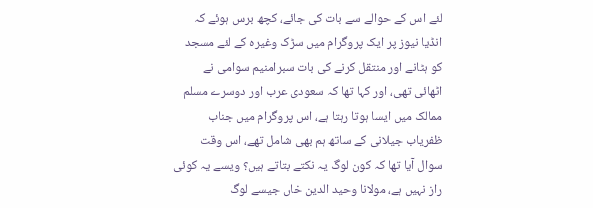لئے اس کے حوالے سے بات کی جائے، کچھ برس ہوئے کہ انڈیا نیوز پر ایک پروگرام میں سڑک وغیرہ کے لئے مسجد  کو ہٹانے اور منتقل کرنے کی بات سبرامنیم سوامی نے اٹھائی تھی، اور کہا تھا کہ سعودی عرب اور دوسرے مسلم ممالک میں ایسا ہوتا رہتا ہے، اس پروگرام میں جناب ظفریاب جیلانی کے ساتھ ہم بھی شامل تھے، اس وقت سوال آیا تھا کہ کون لوگ یہ نکتے بتاتے ہیں؟ ویسے یہ کوئی راز نہیں ہے، مولانا وحید الدین خاں جیسے لوگ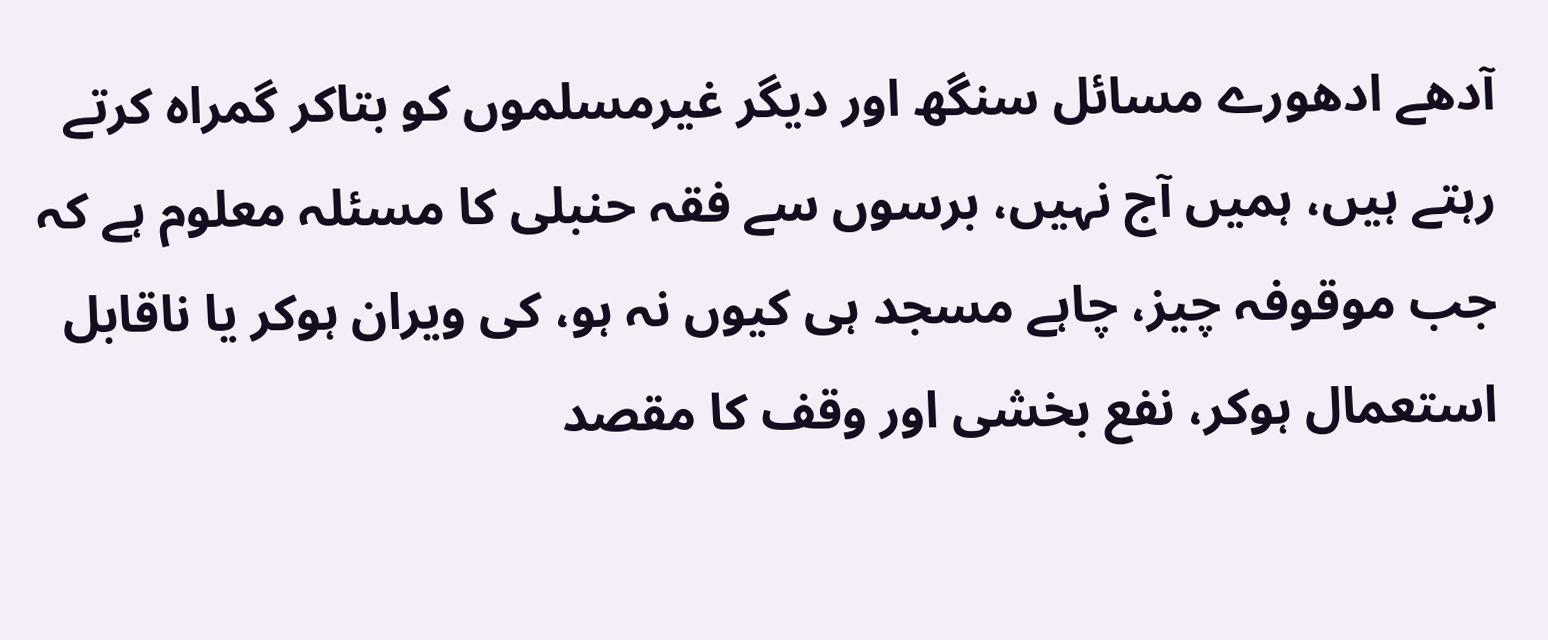آدھے ادھورے مسائل سنگھ اور دیگر غیرمسلموں کو بتاکر گمراہ کرتے رہتے ہیں، ہمیں آج نہیں، برسوں سے فقہ حنبلی کا مسئلہ معلوم ہے کہ جب موقوفہ چیز، چاہے مسجد ہی کیوں نہ ہو، کی ویران ہوکر یا ناقابل استعمال ہوکر، نفع بخشی اور وقف کا مقصد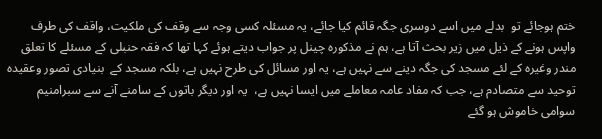ختم ہوجائے تو  بدلے میں اسے دوسری جگہ قائم کیا جائے، یہ مسئلہ کسی وجہ سے وقف کی ملکیت، واقف کی طرف واپس ہونے کے ذیل میں زیر بحث آتا ہے، ہم نے مذکورہ چینل پر جواب دیتے ہوئے کہا تھا کہ فقہ حنبلی کے مسئلے کا تعلق مندر وغیرہ کے لئے مسجد کی جگہ دینے سے نہیں ہے، یہ اور مسائل کی طرح نہیں ہے، بلکہ مسجد کے  بنیادی تصور وعقیدہ توحید سے متصادم ہے، جب کہ مفاد عامہ معاملے میں ایسا نہیں ہے،  یہ اور دیگر باتوں کے سامنے آنے سے سبرامنیم سوامی خاموش ہو گئے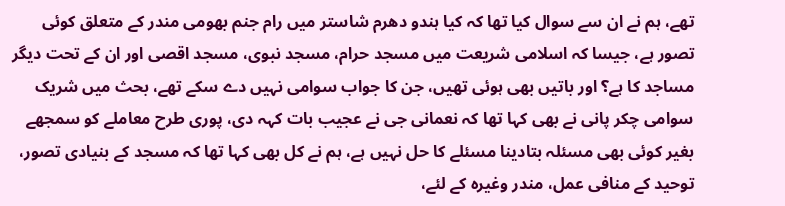تھے، ہم نے ان سے سوال کیا تھا کہ کیا ہندو دھرم شاستر میں رام جنم بھومی مندر کے متعلق کوئی تصور ہے، جیسا کہ اسلامی شریعت میں مسجد حرام، مسجد نبوی، مسجد اقصی اور ان کے تحت دیگر مساجد کا ہے؟ اور باتیں بھی ہوئی تھیں، جن کا جواب سوامی نہیں دے سکے تھے، بحث میں شریک سوامی چکر پانی نے بھی کہا تھا کہ نعمانی جی نے عجیب بات کہہ دی، پوری طرح معاملے کو سمجھے بغیر کوئی بھی مسئلہ بتادینا مسئلے کا حل نہیں ہے، ہم نے کل بھی کہا تھا کہ مسجد کے بنیادی تصور، توحید کے منافی عمل، مندر وغیرہ کے لئے،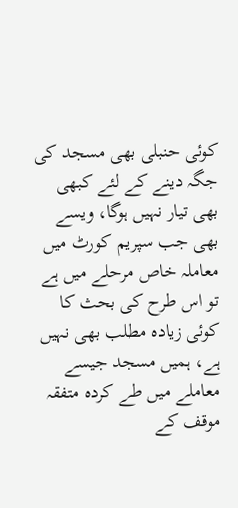کوئی حنبلی بھی مسجد کی جگہ دینے کے لئے کبھی بھی تیار نہیں ہوگا، ویسے بھی جب سپریم کورٹ میں معاملہ خاص مرحلے میں ہے تو اس طرح کی بحث کا کوئی زیادہ مطلب بھی نہیں ہے، ہمیں مسجد جیسے معاملے میں طے کردہ متفقہ موقف کے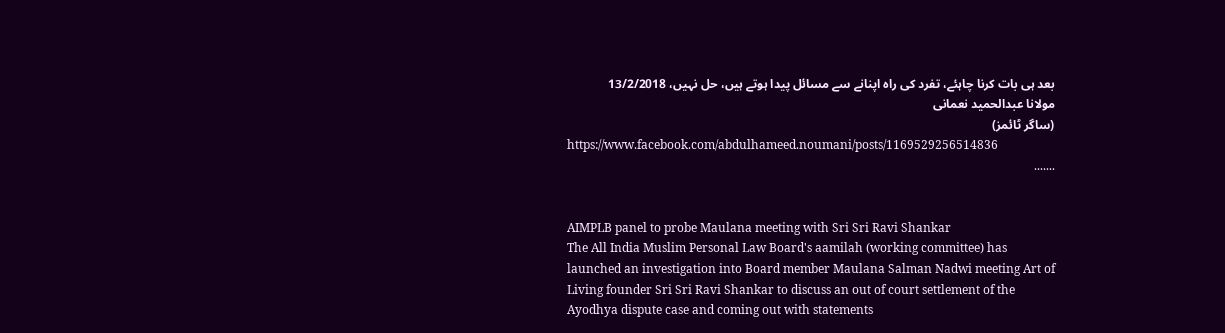بعد ہی بات کرنا چاہئے، تفرد کی راہ اپنانے سے مسائل پیدا ہوتے ہیں، حل نہیں، 13/2/2018
مولانا عبدالحمید نعمانی
(ساگر ٹائمز)
https://www.facebook.com/abdulhameed.noumani/posts/1169529256514836
.......


AIMPLB panel to probe Maulana meeting with Sri Sri Ravi Shankar
The All India Muslim Personal Law Board's aamilah (working committee) has launched an investigation into Board member Maulana Salman Nadwi meeting Art of Living founder Sri Sri Ravi Shankar to discuss an out of court settlement of the Ayodhya dispute case and coming out with statements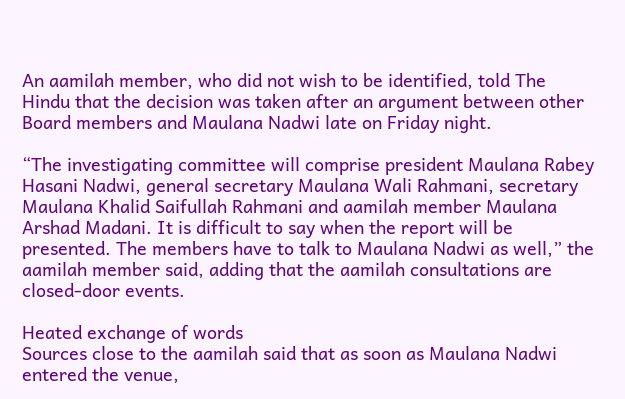An aamilah member, who did not wish to be identified, told The Hindu that the decision was taken after an argument between other Board members and Maulana Nadwi late on Friday night.

“The investigating committee will comprise president Maulana Rabey Hasani Nadwi, general secretary Maulana Wali Rahmani, secretary Maulana Khalid Saifullah Rahmani and aamilah member Maulana Arshad Madani. It is difficult to say when the report will be presented. The members have to talk to Maulana Nadwi as well,” the aamilah member said, adding that the aamilah consultations are closed-door events.

Heated exchange of words
Sources close to the aamilah said that as soon as Maulana Nadwi entered the venue,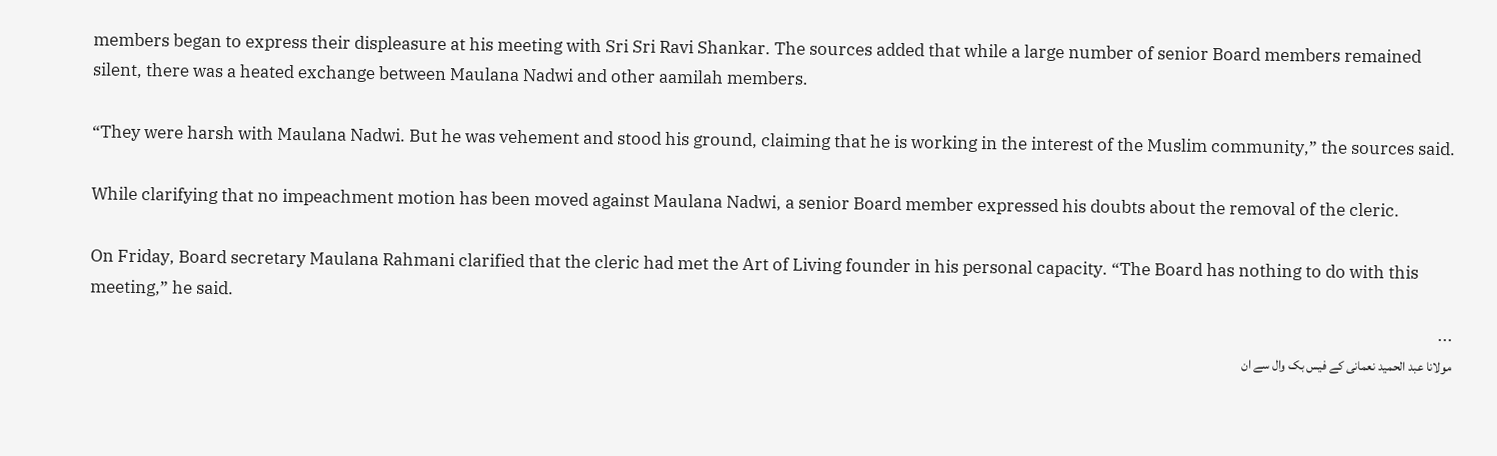members began to express their displeasure at his meeting with Sri Sri Ravi Shankar. The sources added that while a large number of senior Board members remained silent, there was a heated exchange between Maulana Nadwi and other aamilah members.

“They were harsh with Maulana Nadwi. But he was vehement and stood his ground, claiming that he is working in the interest of the Muslim community,” the sources said.

While clarifying that no impeachment motion has been moved against Maulana Nadwi, a senior Board member expressed his doubts about the removal of the cleric.

On Friday, Board secretary Maulana Rahmani clarified that the cleric had met the Art of Living founder in his personal capacity. “The Board has nothing to do with this meeting,” he said.
...
مولانا عبد الحمید نعمانی کے فیس بک وال سے ان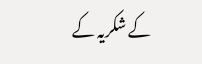کے شکریہ کے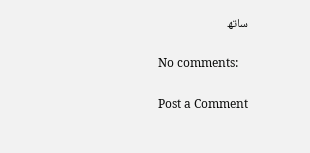ساتھ

No comments:

Post a Comment